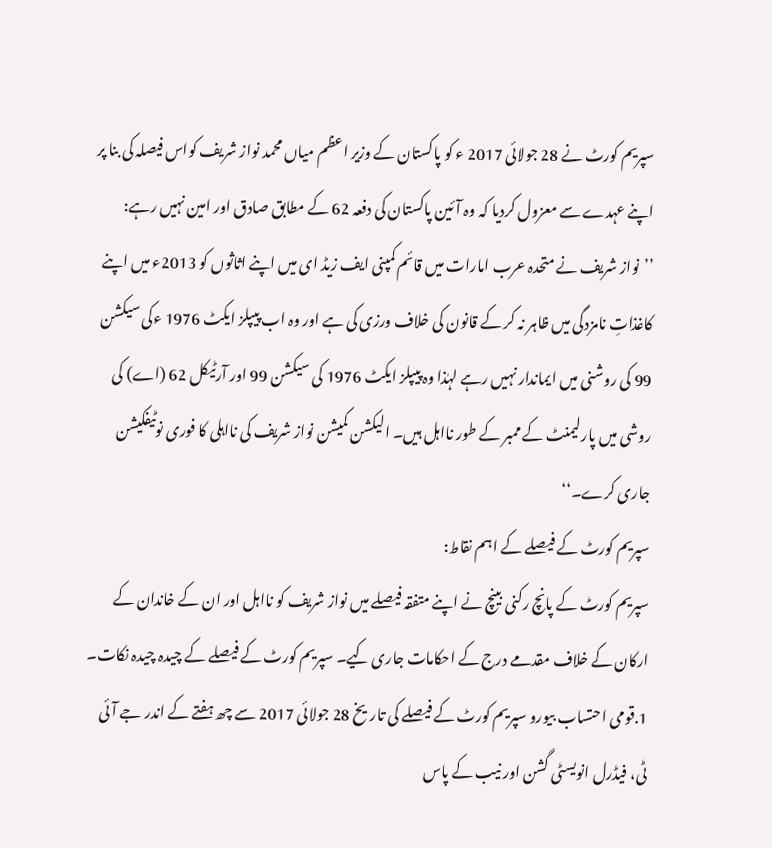سپریم کورٹ نے 28 جولائی 2017 ء کو پاکستان کے وزیر اعظم میاں محمد نواز شریف کواس فیصلہ کی بنا پر اپنے عہدے سے معزول کردیا کہ وہ آئین پاکستان کی دفعہ 62 کے مطابق صادق اور امین نہیں رہے:
’’نواز شریف نے متحدہ عرب امارات میں قائم کمپنی ایف زیڈ ای میں اپنے اثاثوں کو 2013ء میں اپنے کاغذاتِ نامزدگی میں ظاہر نہ کر کے قانون کی خلاف ورزی کی ہے اور وہ اب پیپلز ایکٹ 1976 ءکی سیکشن 99 کی روشنی میں ایماندار نہیں رہے لہٰذا وہ پیپلز ایکٹ 1976 کی سیکشن 99 اور آرٹیکل 62 (اے) کی روشی میں پارلیمنٹ کے ممبر کے طور نااہل ہیں۔ الیکشن کمیشن نواز شریف کی نااہلی کا فوری نوٹیفکیشن جاری کرے۔‘‘
سپریم کورٹ کے فیصلے کے اہم نقاط:
سپریم کورٹ کے پانچ رکنی بینچ نے اپنے متفقہ فیصلے میں نواز شریف کو نااہل اور ان کے خاندان کے ارکان کے خلاف مقدمے درج کے احکامات جاری کیے۔ سپریم کورٹ کے فیصلے کے چیدہ چیدہ نکات۔
1.قومی احتساب بیورو سپریم کورٹ کے فیصلے کی تاریخ 28 جولائی 2017 سے چھ ہفتے کے اندر جے آئی ٹی، فیڈرل انویسٹی گشن اور نیب کے پاس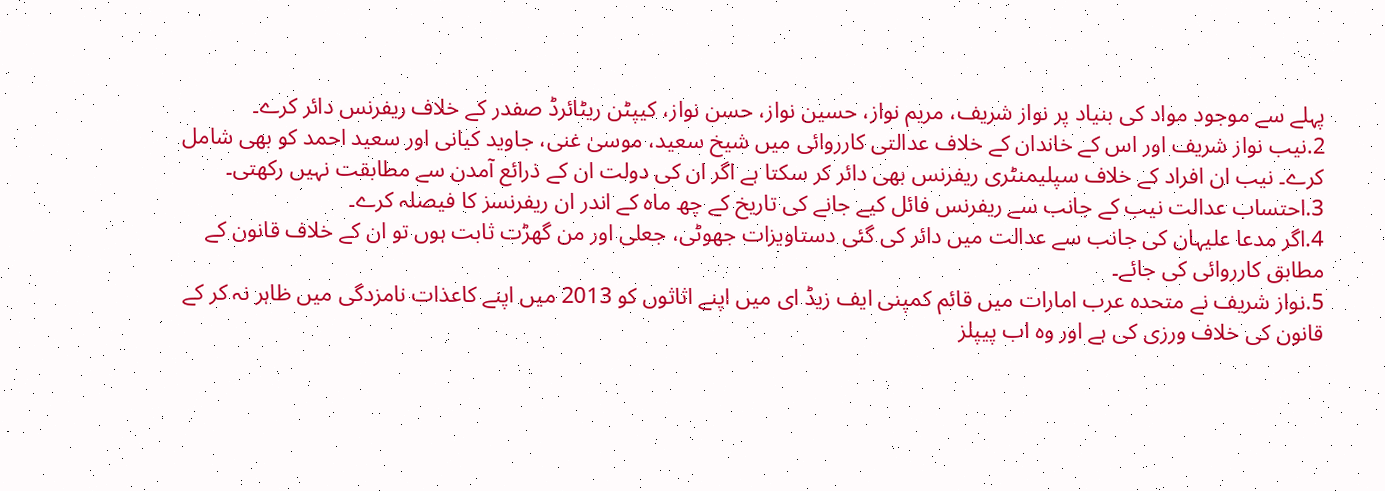پہلے سے موجود مواد کی بنیاد پر نواز شریف، مریم نواز، حسین نواز، حسن نواز، کیپٹن ریٹائرڈ صفدر کے خلاف ریفرنس دائر کرے۔
2.نیب نواز شریف اور اس کے خاندان کے خلاف عدالتی کارروائی میں شیخ سعید، موسیٰ غنی، جاوید کیانی اور سعید احمد کو بھی شامل کرے۔ نیب ان افراد کے خلاف سپلیمنٹری ریفرنس بھی دائر کر سکتا ہے اگر ان کی دولت ان کے ذرائع آمدن سے مطابقت نہیں رکھتی۔
3.احتساب عدالت نیب کے جانب سے ریفرنس فائل کیے جانے کی تاریخ کے چھ ماہ کے اندر ان ریفرنسز کا فیصلہ کرے۔
4.اگر مدعا علیہان کی جانب سے عدالت میں دائر کی گئی دستاویزات جھوٹی، جعلی اور من گھڑت ثابت ہوں تو ان کے خلاف قانون کے مطابق کارروائی کی جائے۔
5.نواز شریف نے متحدہ عرب امارات میں قائم کمپنی ایف زیڈ ای میں اپنے اثاثوں کو 2013 میں اپنے کاعذات نامزدگی میں ظاہر نہ کر کے قانون کی خلاف ورزی کی ہے اور وہ اب پیپلز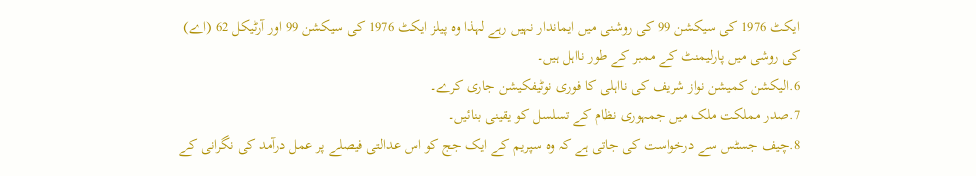ایکٹ 1976 کی سیکشن 99 کی روشنی میں ایماندار نہیں رہے لہذا وہ پیلز ایکٹ 1976 کی سیکشن 99 اور آرٹیکل 62 (اے) کی روشی میں پارلیمنٹ کے ممبر کے طور نااہل ہیں۔
6.الیکشن کمیشن نواز شریف کی نااہلی کا فوری نوٹیفکیشن جاری کرے۔
7.صدر مملکت ملک میں جمہوری نظام کے تسلسل کو یقینی بنائیں۔
8.چیف جسٹس سے درخواست کی جاتی ہے کہ وہ سپریم کے ایک جج کو اس عدالتی فیصلے پر عمل درآمد کی نگرانی کے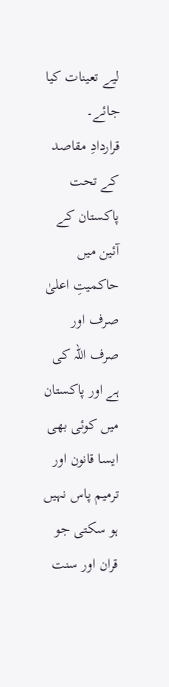لیے تعینات کیا جائے۔
قراردادِ مقاصد کے تحت پاکستان کے آئین میں حاکمیتِ اعلیٰ صرف اور صرف اللہ کی ہے اور پاکستان میں کوئی بھی ایسا قانون اور ترمیم پاس نہیں ہو سکتی جو قران اور سنت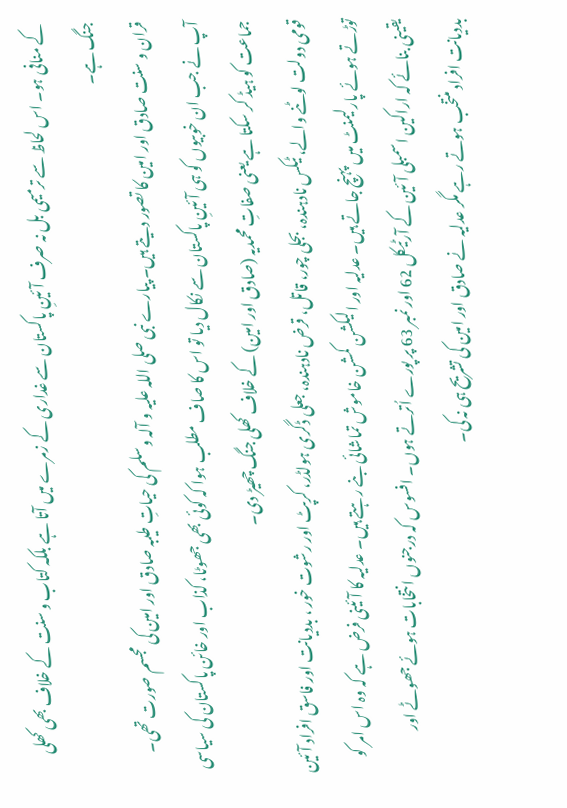کے منافی ہو۔ اس لحاظ سے ترمیمی بل نہ صرف آئینِ پاکستان سے غداری کے زمرے میں آتا ہے بلکہ کتاب و سنت کے خلاف بھی کھلی جنگ ہے۔
قران و سنت صادق اور امین کا تصور دیتے ہیں۔ پیارے نبی صلی اللہ علیہ و آلہ وسلم کی حیاتِ طیبہ صادق اور امین کی مجسم صورت تھی۔ آپ نے جب ان خوبیوں کو ہی آئینِ پاکستان سے نکال دیا تو اس کا صاف مطلب ہوا کہ کوئی بھی جھوٹا، کذاب اور خائن پاکستان کی سیاسی جماعت کو ہیڈ کر سکتا ہے یعنی صفاتِ محمدیہ (صادق اور امین) کے خلاف کھلی جنگ چھیڑ دی۔
قومی دولت لوٹنے والے، ٹیکس نادہندہ، بجلی چور، قاتل، قرض نادہندہ، جعلی ڈگری ہولڈر، کرپٹ اور رشوت خور ، بددیانت اور فاسق افراد آئین توڑتے ہوئے پارلیمنٹ میں پہنچ جاتے ہیں۔ عدلیہ اور الیکشن کمشن خاموش تماشائی بنے رہتے ہیں۔ عدلیہ کا آئینی فرض ہے کہ وہ اس امر کو یقینی بنائے کہ اراکین اسمبلی آئین کے آرٹیکل 62 اور نمبر 63 پر پورے اُترتے ہوں۔ افسوس کہ درجنوں انتخابات ہوئے جھوٹے اور بددیانت افراد منتخب ہوتے رہے مگر عدلیہ نے صادق اور امین کی تشریح ہی نہ کی۔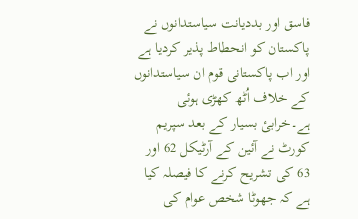فاسق اور بددیانت سیاستدانوں نے پاکستان کو انحطاط پذیر کردیا ہے اور اب پاکستانی قوم ان سیاستدانوں کے خلاف اُٹھ کھڑی ہوئی ہے۔خرابیٔ بسیار کے بعد سپریم کورٹ نے آئین کے آرٹیکل 62 اور 63 کی تشریح کرنے کا فیصلہ کیا ہے کہ جھوٹا شخص عوام کی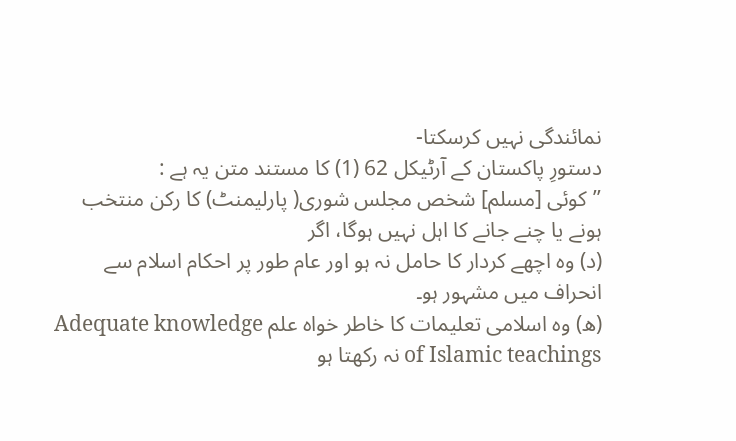نمائندگی نہیں کرسکتا-
دستورِ پاکستان کے آرٹیکل 62 (1) کا مستند متن یہ ہے :
’’کوئی [مسلم] شخص مجلس شوری( پارلیمنٹ) کا رکن منتخب ہونے یا چنے جانے کا اہل نہیں ہوگا، اگر
(د) وہ اچھے کردار کا حامل نہ ہو اور عام طور پر احکام اسلام سے انحراف میں مشہور ہو۔
(ھ) وہ اسلامی تعلیمات کا خاطر خواہ علم Adequate knowledge of Islamic teachings نہ رکھتا ہو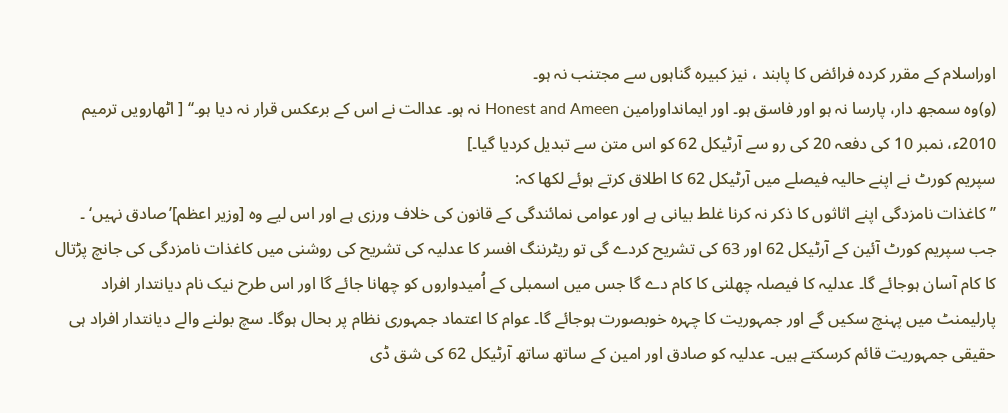اوراسلام کے مقرر کردہ فرائض کا پابند ، نیز کبیرہ گناہوں سے مجتنب نہ ہو۔
(و)وہ سمجھ دار، پارسا نہ ہو اور فاسق ہو۔ اور ایمانداورامین Honest and Ameen نہ ہو۔ عدالت نے اس کے برعکس قرار نہ دیا ہو۔‘‘ [ اٹھارویں ترمیم 2010ء، نمبر 10 کی دفعہ 20 کی رو سے آرٹیکل 62 کو اس متن سے تبدیل کردیا گیا۔]
سپریم کورٹ نے اپنے حالیہ فیصلے میں آرٹیکل 62 کا اطلاق کرتے ہوئے لکھا کہ:
’’ کاغذات نامزدگی اپنے اثاثوں کا ذکر نہ کرنا غلط بیانی ہے اور عوامی نمائندگی کے قانون کی خلاف ورزی ہے اور اس لیے وہ [وزیر اعظم]’صادق نہیں‘ ۔
جب سپریم کورٹ آئین کے آرٹیکل 62 اور 63 کی تشریح کردے گی تو ریٹرننگ افسر کا عدلیہ کی تشریح کی روشنی میں کاغذات نامزدگی کی جانچ پڑتال کا کام آسان ہوجائے گا۔ عدلیہ کا فیصلہ چھلنی کا کام دے گا جس میں اسمبلی کے اُمیدواروں کو چھانا جائے گا اور اس طرح نیک نام دیانتدار افراد پارلیمنٹ میں پہنچ سکیں گے اور جمہوریت کا چہرہ خوبصورت ہوجائے گا۔ عوام کا اعتماد جمہوری نظام پر بحال ہوگا۔ سچ بولنے والے دیانتدار افراد ہی حقیقی جمہوریت قائم کرسکتے ہیں۔ عدلیہ کو صادق اور امین کے ساتھ ساتھ آرٹیکل 62 کی شق ڈی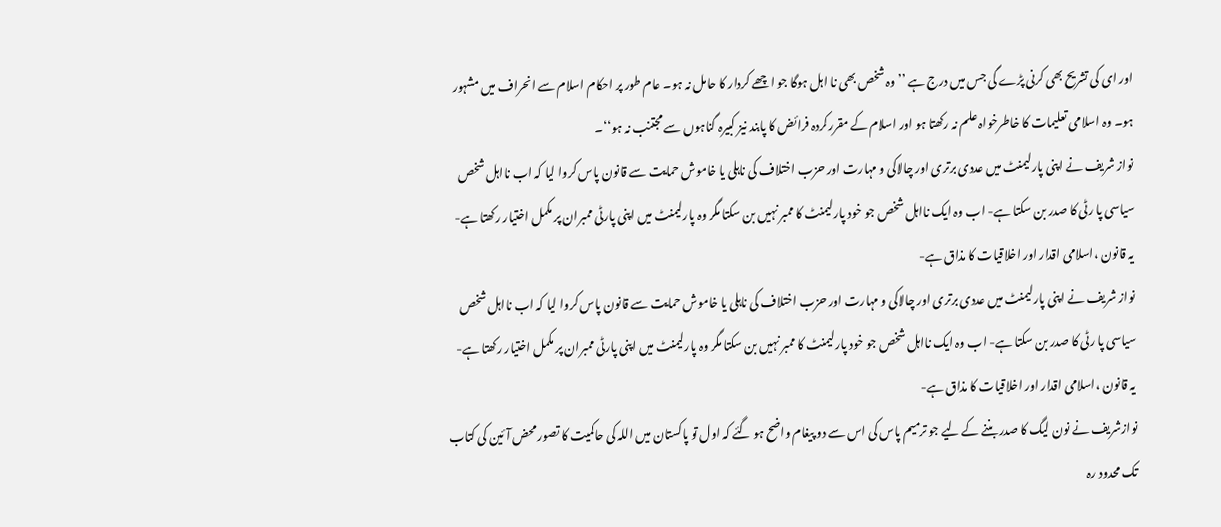اور ای کی تشریح بھی کرنی پڑے گی جس میں درج ہے ’’وہ شخص بھی نا اہل ہوگا جو اچھے کردار کا حامل نہ ہو۔ عام طور پر احکام اسلام سے انحراف میں مشہور ہو۔ وہ اسلامی تعلیمات کا خاطرخواہ علم نہ رکھتا ہو اور اسلام کے مقررکردہ فرائض کا پابند نیز کبیرہ گناہوں سے مجتنب نہ ہو‘‘۔
نواز شریف نے اپنی پارلیمنٹ میں عددی برتری اور چالاکی و مہارت اور حزب اختلاف کی ناہلی یا خاموش حمایت سے قانون پاس کروا لیا کہ اب نااہل شخص سیاسی پا رٹی کا صدر بن سکتا ہے- اب وہ ایک نااہل شخص جو خود پارلیمنٹ کا ممبر نہیں بن سکتا مگر وہ پارلیمنٹ میں اپنی پارٹی ممبران پر مکمل اختیار رکھتا ہے- یہ قانون ،اسلامی اقدار اور اخلاقیات کا مذاق ہے-
نواز شریف نے اپنی پارلیمنٹ میں عددی برتری اور چالاکی و مہارت اور حزب اختلاف کی ناہلی یا خاموش حمایت سے قانون پاس کروا لیا کہ اب نااہل شخص سیاسی پا رٹی کا صدر بن سکتا ہے- اب وہ ایک نااہل شخص جو خود پارلیمنٹ کا ممبر نہیں بن سکتا مگر وہ پارلیمنٹ میں اپنی پارٹی ممبران پر مکمل اختیار رکھتا ہے- یہ قانون ،اسلامی اقدار اور اخلاقیات کا مذاق ہے-
نوازشریف نے نون لیگ کا صدر بننے کے لیے جو ترمیم پاس کی اس سے دو پیغام واضح ہو گئے کہ اول تو پاکستان میں اللہ کی حاکمیت کا تصور محض آئین کی کتاب تک محدود رہ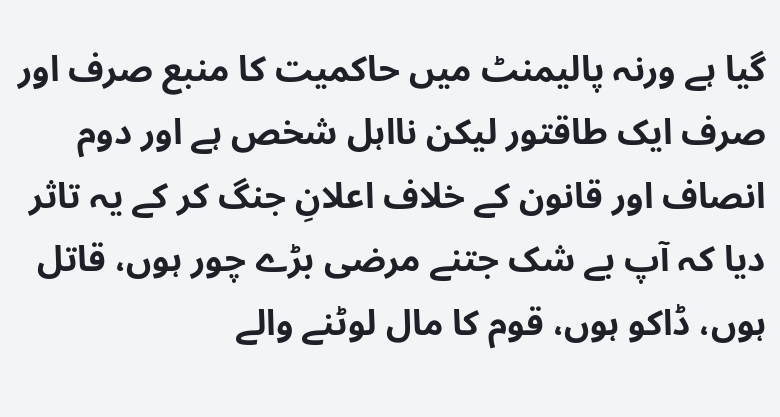گیا ہے ورنہ پالیمنٹ میں حاکمیت کا منبع صرف اور صرف ایک طاقتور لیکن نااہل شخص ہے اور دوم انصاف اور قانون کے خلاف اعلانِ جنگ کر کے یہ تاثر دیا کہ آپ بے شک جتنے مرضی بڑے چور ہوں، قاتل ہوں، ڈاکو ہوں، قوم کا مال لوٹنے والے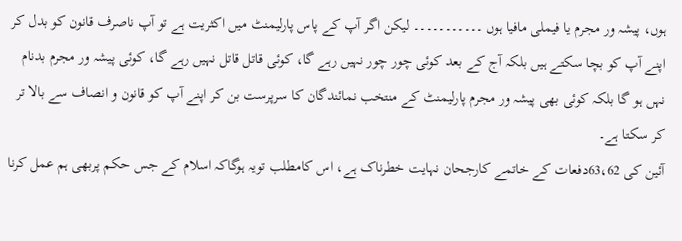ہوں، پیشہ ور مجرم یا فیملی مافیا ہوں ۔۔۔۔۔۔۔۔۔۔۔ لیکن اگر آپ کے پاس پارلیمنٹ میں اکثریت ہے تو آپ ناصرف قانون کو بدل کر اپنے آپ کو بچا سکتے ہیں بلکہ آج کے بعد کوئی چور چور نہیں رہے گا، کوئی قاتل قاتل نہیں رہے گا، کوئی پیشہ ور مجرم بدنام نہں ہو گا بلکہ کوئی بھی پیشہ ور مجرم پارلیمنٹ کے منتخب نمائندگان کا سرپرست بن کر اپنے آپ کو قانون و انصاف سے بالا تر کر سکتا ہے۔
آئین کی 63،62دفعات کے خاتمے کارجحان نہایت خطرناک ہے، اس کامطلب تویہ ہوگاکہ اسلام کے جس حکم پربھی ہم عمل کرنا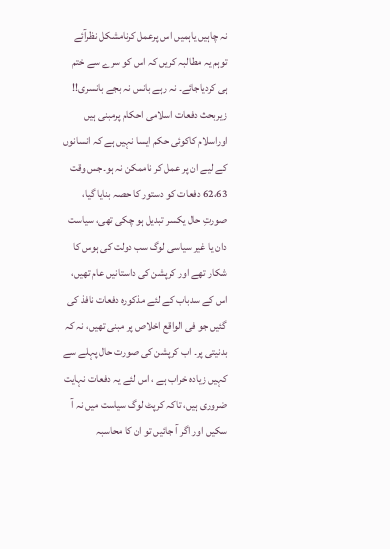نہ چاہیں یاہمیں اس پرعمل کرنامشکل نظرآئے توہم یہ مطالبہ کریں کہ اس کو سرے سے ختم ہی کردیاجائے۔ نہ رہے بانس نہ بجے بانسری!!
زیربحث دفعات اسلامی احکام پرمبنی ہیں اوراسلام کاکوئی حکم ایسا نہیں ہے کہ انسانوں کے لیے ان پر عمل کر ناممکن نہ ہو۔جس وقت 62،63 دفعات کو دستور کا حصہ بنایا گیا، صورتِ حال یکسر تبدیل ہو چکی تھی، سیاست دان یا غیر سیاسی لوگ سب دولت کی ہوس کا شکار تھے اور کرپشن کی داستانیں عام تھیں، اس کے سدباب کے لئے مذکورہ دفعات نافذ کی گئیں جو فی الواقع اخلاص پر مبنی تھیں، نہ کہ بدنیتی پر۔ اب کرپشن کی صورت حال پہلے سے کہیں زیادہ خراب ہے ، اس لئے یہ دفعات نہایت ضروری ہیں، تاکہ کرپٹ لوگ سیاست میں نہ آ سکیں اور اگر آ جائیں تو ان کا محاسبہ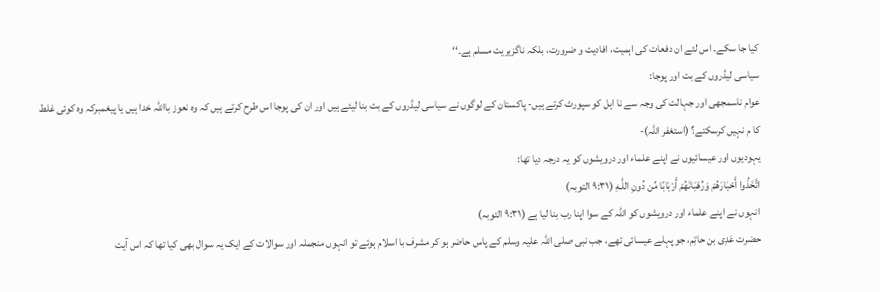کیا جا سکے۔ اس لئے ان دفعات کی اہمیت، افادیت و ضرورت، بلکہ ناگزیریت مسلم ہے۔‘‘
سیاسی لیڈروں کے بت اور پوجا:
عوام ناسمجھی اور جہالت کی وجہ سے نا اہل کو سپورٹ کرتے ہیں- پاکستان کے لوگوں نے سیاسی لیڈروں کے بت بنا لیئے ہیں اور ان کی پوجا اس طرح کرتے ہیں کہ وہ نعوز بااللہ خدا ہیں یا پیغمبرکہ وہ کوئی غلط کا م نہیں کرسکتے؟ (استغفر اللہ)-
یہودیوں اور عیسائیوں نے اپنے علماء اور درویشوں کو یہ درجہ دیا تھا:
اتَّخَذُوا أَحْبَارَهُمْ وَرُهْبَانَهُمْ أَرْبَابًا مِّن دُونِ اللَّـهِ (٩:٣١ التوبہ)
انہوں نے اپنے علماء اور درویشوں کو اللہ کے سوا اپنا رب بنا لیا ہے (٩:٣١ التوبہ)
حضرت عَدِی بن حاتِم، جو پہلے عیسائی تھے، جب نبی صلی اللہ علیہ وسلم کے پاس حاضر ہو کر مشرف با اسلام ہوئے تو انہوں منجملہ اور سوالات کے ایک یہ سوال بھی کیا تھا کہ اس آیت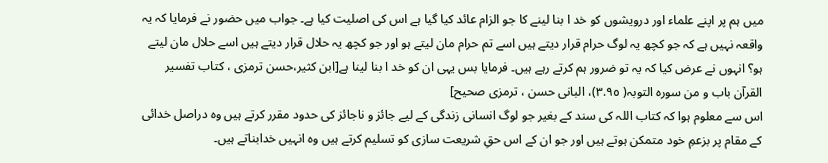میں ہم پر اپنے علماء اور درویشوں کو خد ا بنا لینے کا جو الزام عائد کیا گیا ہے اس کی اصلیت کیا ہے۔ جواب میں حضور نے فرمایا کہ یہ واقعہ نہیں ہے کہ جو کچھ یہ لوگ حرام قرار دیتے ہیں اسے تم حرام مان لیتے ہو اور جو کچھ یہ حلال قرار دیتے ہیں اسے حلال مان لیتے ہو؟ انہوں نے عرض کیا کہ یہ تو ضرور ہم کرتے رہے ہیں۔ فرمایا بس یہی ان کو خد ا بنا لینا ہے[ابن کثیر،حسن ترمزی ، کتاب تفسیر القرآن باب و من سوره التوبہ( ٣.٩٥)، البانی حسن ، ترمزی صحیح]
اس سے معلوم ہوا کہ کتاب اللہ کی سند کے بغیر جو لوگ انسانی زندگی کے لیے جائز و ناجائز کی حدود مقرر کرتے ہیں وہ دراصل خدائی کے مقام پر بزعمِ خود متمکن ہوتے ہیں اور جو ان کے اس حقِ شریعت سازی کو تسلیم کرتے ہیں وہ انہیں خدابناتے ہیں۔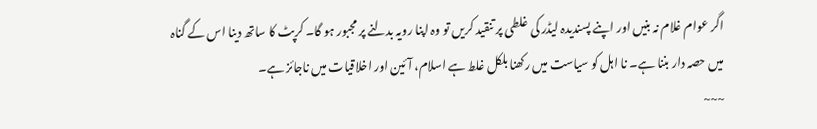اگر عوام غلام نہ بنیں اور اپنے پسندیدہ لیڈر کی غلطی پر تنقید کریں تو وہ اپنا رویہ بدلنے پر مجبور ہو گا۔ کرپٹ کا ساتھ دینا اس کے گناہ میں حصہ دار بننا ہے۔ نا اہل کو سیاست میں رکھنا بلکل غلط ہے اسلام، آئین اور اخلاقیات میں ناجائز ہے۔
~~~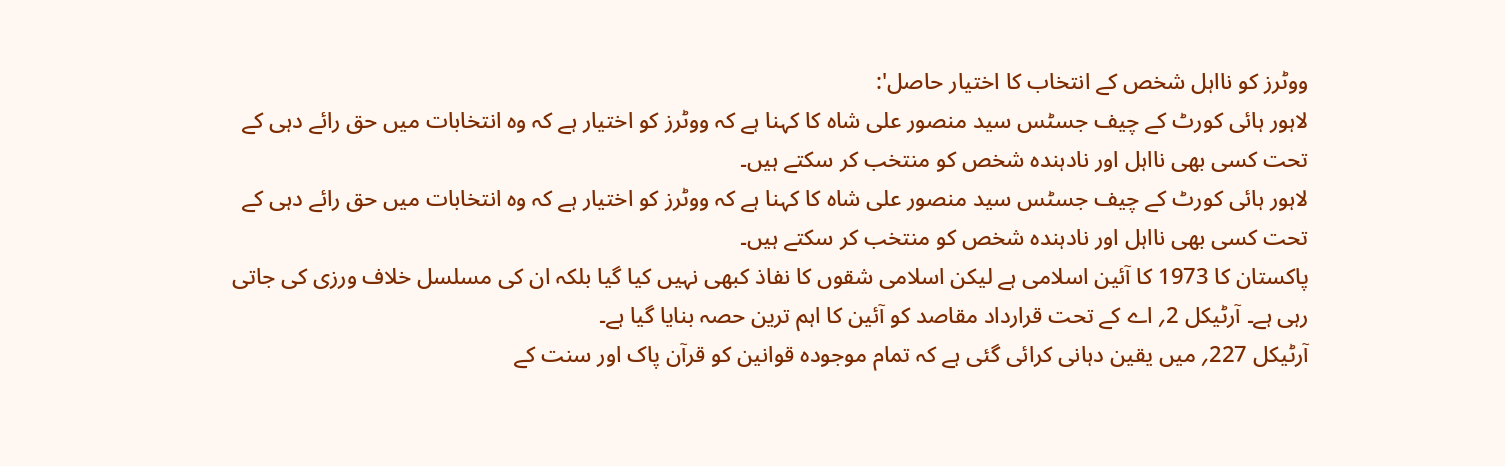ووٹرز کو نااہل شخص کے انتخاب کا اختیار حاصل':
لاہور ہائی کورٹ کے چیف جسٹس سید منصور علی شاہ کا کہنا ہے کہ ووٹرز کو اختیار ہے کہ وہ انتخابات میں حق رائے دہی کے تحت کسی بھی نااہل اور نادہندہ شخص کو منتخب کر سکتے ہیں۔
لاہور ہائی کورٹ کے چیف جسٹس سید منصور علی شاہ کا کہنا ہے کہ ووٹرز کو اختیار ہے کہ وہ انتخابات میں حق رائے دہی کے تحت کسی بھی نااہل اور نادہندہ شخص کو منتخب کر سکتے ہیں۔
پاکستان کا 1973 کا آئین اسلامی ہے لیکن اسلامی شقوں کا نفاذ کبھی نہیں کیا گیا بلکہ ان کی مسلسل خلاف ورزی کی جاتی رہی ہے۔ آرٹیکل 2؍ اے کے تحت قرارداد مقاصد کو آئین کا اہم ترین حصہ بنایا گیا ہے۔
آرٹیکل 227؍ میں یقین دہانی کرائی گئی ہے کہ تمام موجودہ قوانین کو قرآن پاک اور سنت کے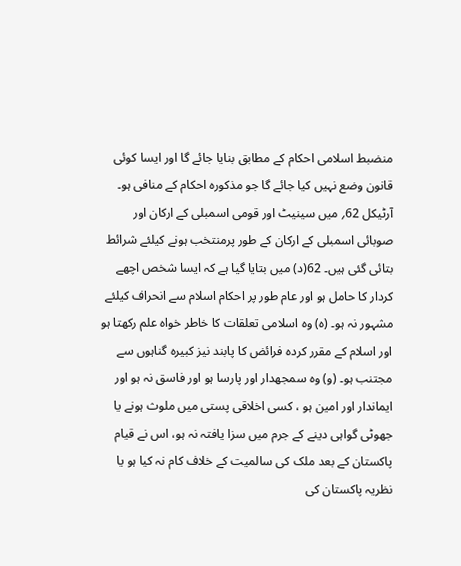منضبط اسلامی احکام کے مطابق بنایا جائے گا اور ایسا کوئی قانون وضع نہیں کیا جائے گا جو مذکورہ احکام کے منافی ہو۔
آرٹیکل 62؍ میں سینیٹ اور قومی اسمبلی کے ارکان اور صوبائی اسمبلی کے ارکان کے طور پرمنتخب ہونے کیلئے شرائط بتائی گئی ہیں۔ 62(د) میں بتایا گیا ہے کہ ایسا شخص اچھے کردار کا حامل ہو اور عام طور پر احکام اسلام سے انحراف کیلئے مشہور نہ ہو۔ (ہ) وہ اسلامی تعلقات کا خاطر خواہ علم رکھتا ہو اور اسلام کے مقرر کردہ فرائض کا پابند نیز کبیرہ گناہوں سے مجتنب ہو۔ (و) وہ سمجھدار اور پارسا ہو اور فاسق نہ ہو اور ایماندار اور امین ہو ، کسی اخلاقی پستی میں ملوث ہونے یا جھوٹی گواہی دینے کے جرم میں سزا یافتہ نہ ہو، اس نے قیام پاکستان کے بعد ملک کی سالمیت کے خلاف کام نہ کیا ہو یا نظریہ پاکستان کی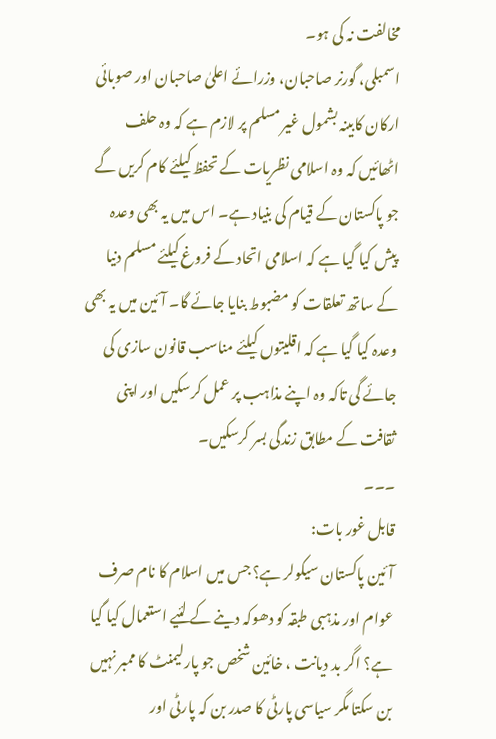مخالفت نہ کی ہو۔
اسمبلی، گورنر صاحبان، وزرائے اعلیٰ صاحبان اور صوبائی ارکان کابینہ بشمول غیر مسلم پر لازم ہے کہ وہ حلف اٹھائیں کہ وہ اسلامی نظریات کے تحفظ کیلئے کام کریں گے جو پاکستان کے قیام کی بنیاد ہے۔ اس میں یہ بھی وعدہ پیش کیا گیا ہے کہ اسلامی اتحاد کے فروغ کیلئے مسلم دنیا کے ساتھ تعلقات کو مضبوط بنایا جائے گا۔ آئین میں یہ بھی وعدہ کیا گیا ہے کہ اقلیتوں کیلئے مناسب قانون سازی کی جائے گی تاکہ وہ اپنے مذاہب پر عمل کرسکیں اور اپنی ثقافت کے مطابق زندگی بسر کرسکیں۔
۔۔۔
قابل غور بات:
آئین پاکستان سیکولر ہے؟ جس میں اسلام کا نام صرف عوام اور مذہبی طبقہ کو دھوکہ دینے کے لئیے استعمال کیا گیا ہے؟ اگر بد دیانت ، خائین شخص جو پارلیمنٹ کا ممبر نہیں بن سکتا مگر سیاسی پارٹی کا صدر بن کہ پارٹی اور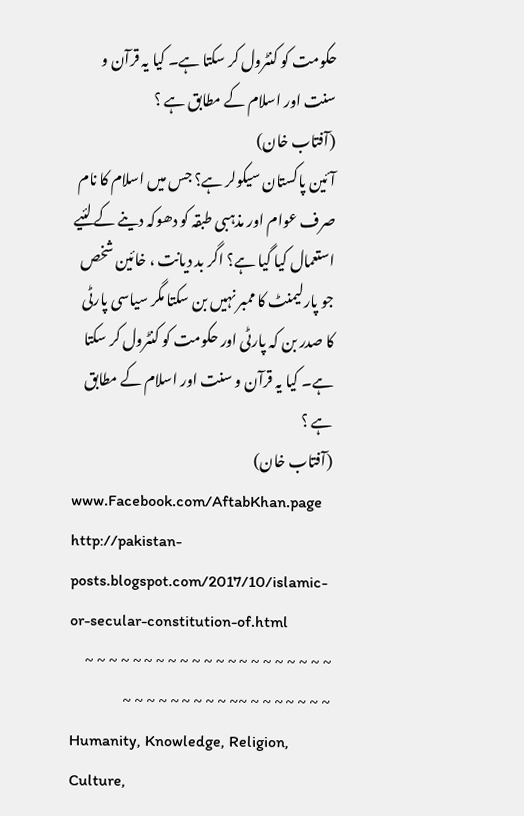حکومت کو کنٹرول کر سکتا ہے۔ کیا یہ قرآن و سنت اور اسلام کے مطابق ہے ؟
(آفتاب خان)
آئین پاکستان سیکولر ہے؟ جس میں اسلام کا نام صرف عوام اور مذہبی طبقہ کو دھوکہ دینے کے لئیے استعمال کیا گیا ہے؟ اگر بد دیانت ، خائین شخص جو پارلیمنٹ کا ممبر نہیں بن سکتا مگر سیاسی پارٹی کا صدر بن کہ پارٹی اور حکومت کو کنٹرول کر سکتا ہے۔ کیا یہ قرآن و سنت اور اسلام کے مطابق ہے ؟
(آفتاب خان)
www.Facebook.com/AftabKhan.page
http://pakistan-posts.blogspot.com/2017/10/islamic-or-secular-constitution-of.html
~ ~ ~ ~ ~ ~ ~ ~ ~ ~ ~ ~ ~ ~ ~ ~ ~ ~ ~ ~ ~
~ ~ ~ ~ ~ ~ ~ ~~ ~ ~ ~ ~ ~ ~ ~ ~ ~
Humanity, Knowledge, Religion, Culture,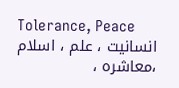Tolerance, Peace
انسانیت ، علم ، اسلام ،معاشرہ ،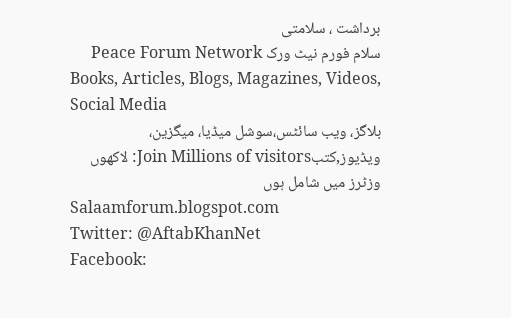برداشت ، سلامتی
سلام فورم نیٹ ورک Peace Forum Network
Books, Articles, Blogs, Magazines, Videos, Social Media
بلاگز، ویب سائٹس،سوشل میڈیا، میگزین، ویڈیوز,کتبJoin Millions of visitors: لاکھوں وزٹرز میں شامل ہوں
Salaamforum.blogspot.com
Twitter: @AftabKhanNet
Facebook: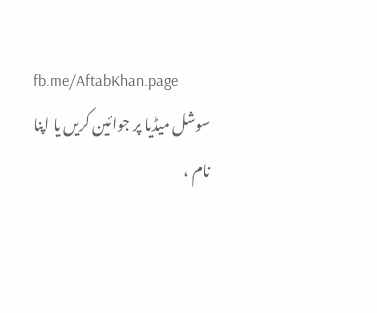fb.me/AftabKhan.page
سوشل میڈیا پر جوائین کریں یا اپنا نام ،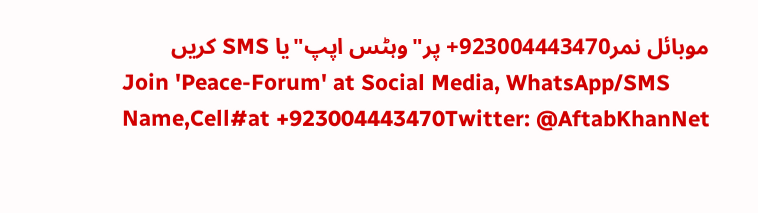موبائل نمر923004443470+ پر"وہٹس اپپ"یا SMS کریں
Join 'Peace-Forum' at Social Media, WhatsApp/SMS Name,Cell#at +923004443470Twitter: @AftabKhanNet